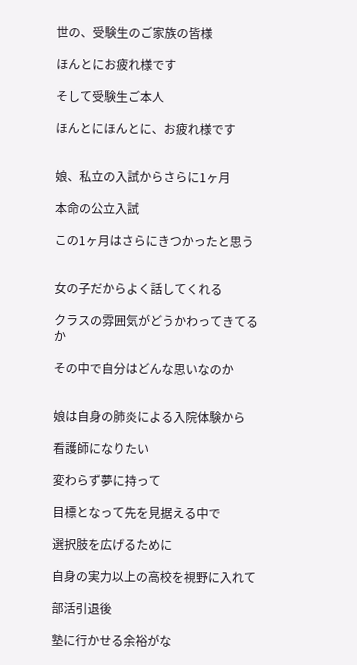世の、受験生のご家族の皆様

ほんとにお疲れ様です

そして受験生ご本人

ほんとにほんとに、お疲れ様です


娘、私立の入試からさらに1ヶ月

本命の公立入試

この1ヶ月はさらにきつかったと思う


女の子だからよく話してくれる

クラスの雰囲気がどうかわってきてるか

その中で自分はどんな思いなのか


娘は自身の肺炎による入院体験から

看護師になりたい

変わらず夢に持って

目標となって先を見据える中で

選択肢を広げるために

自身の実力以上の高校を視野に入れて

部活引退後

塾に行かせる余裕がな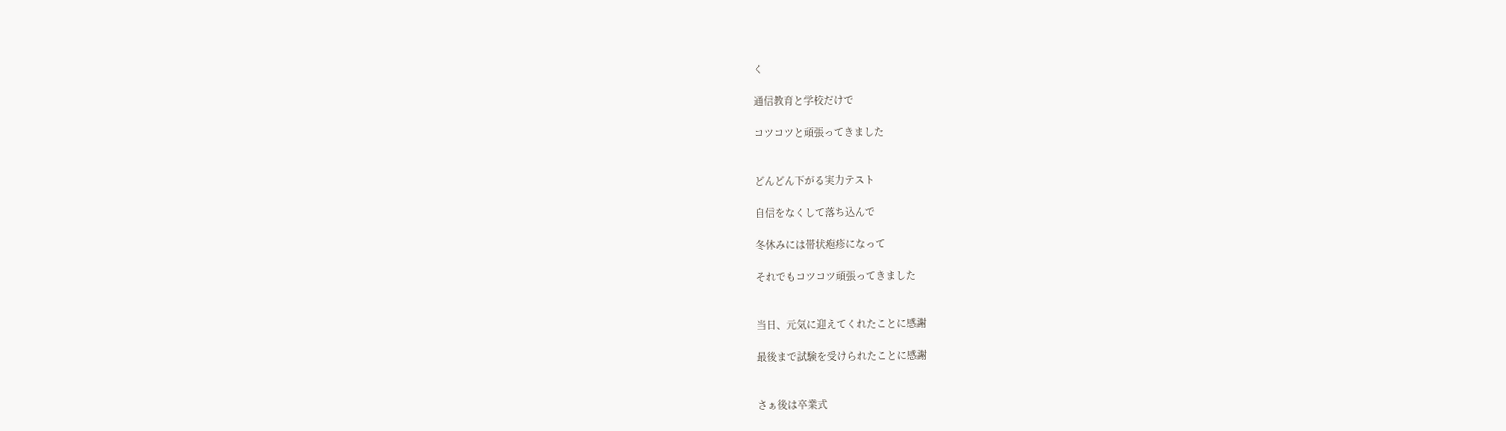く

通信教育と学校だけで

コツコツと頑張ってきました


どんどん下がる実力テスト

自信をなくして落ち込んで

冬休みには帯状疱疹になって

それでもコツコツ頑張ってきました


当日、元気に迎えてくれたことに感謝

最後まで試験を受けられたことに感謝


さぁ後は卒業式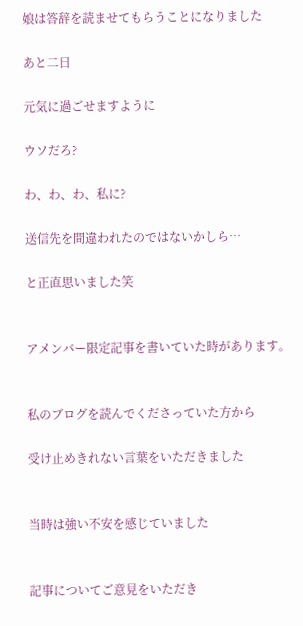娘は答辞を読ませてもらうことになりました

あと二日

元気に過ごせますように

ウソだろ?

わ、わ、わ、私に?

送信先を間違われたのではないかしら…

と正直思いました笑


アメンバー限定記事を書いていた時があります。


私のブログを読んでくださっていた方から

受け止めきれない言葉をいただきました


当時は強い不安を感じていました


記事についてご意見をいただき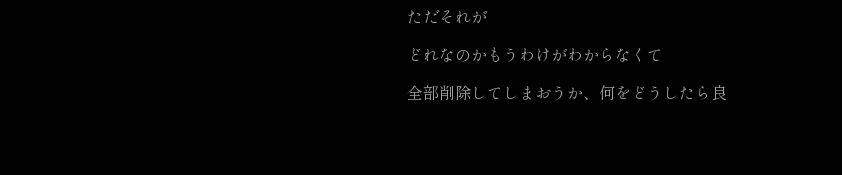ただそれが

どれなのかもうわけがわからなくて

全部削除してしまおうか、何をどうしたら良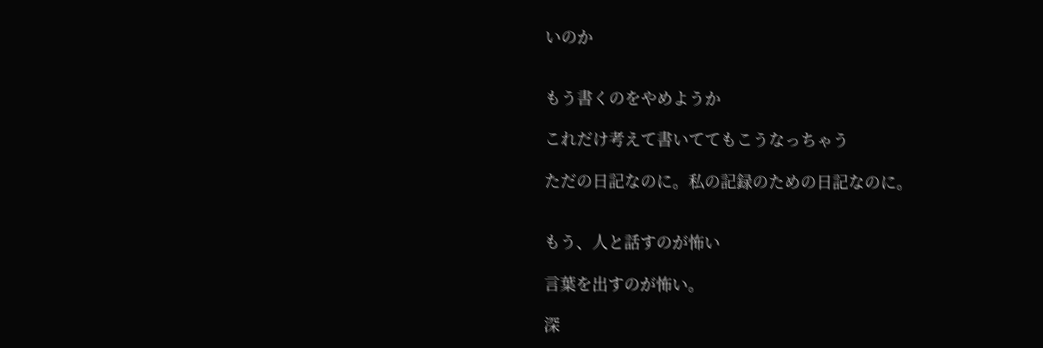いのか


もう書くのをやめようか

これだけ考えて書いててもこうなっちゃう

ただの日記なのに。私の記録のための日記なのに。


もう、人と話すのが怖い

言葉を出すのが怖い。

深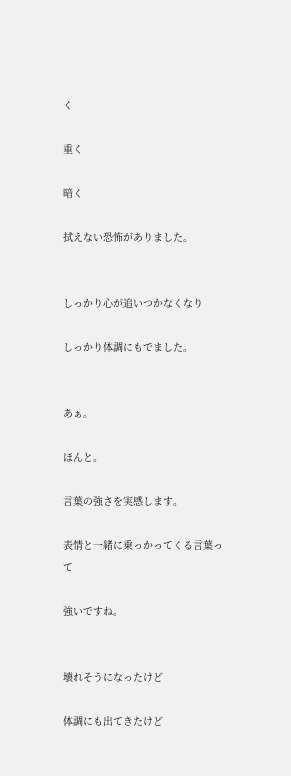く

重く

暗く

拭えない恐怖がありました。


しっかり心が追いつかなくなり

しっかり体調にもでました。


あぁ。

ほんと。

言葉の強さを実感します。

表情と一緒に乗っかってくる言葉って

強いですね。


壊れそうになったけど

体調にも出てきたけど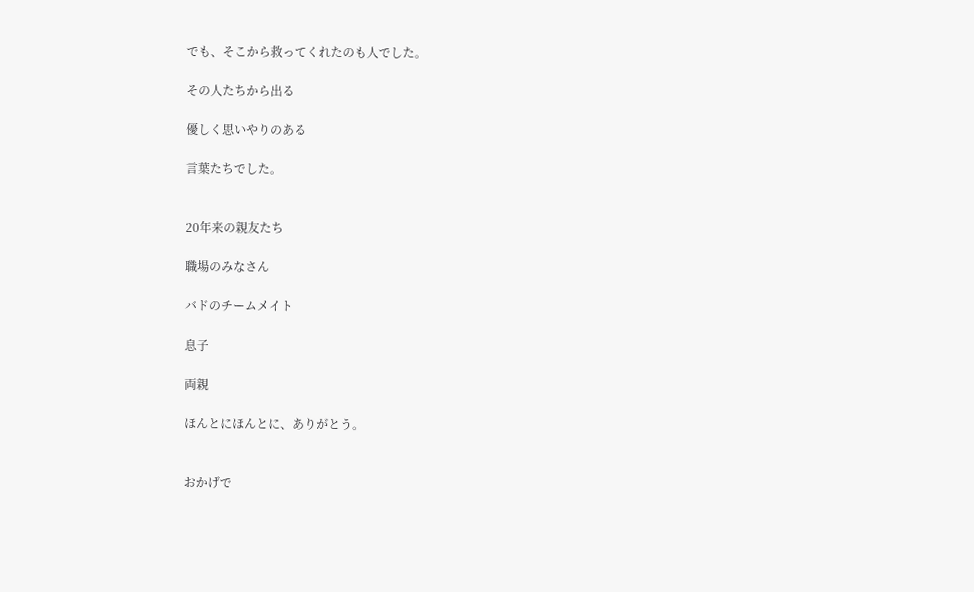でも、そこから救ってくれたのも人でした。

その人たちから出る

優しく思いやりのある

言葉たちでした。


20年来の親友たち

職場のみなさん

バドのチームメイト

息子

両親

ほんとにほんとに、ありがとう。


おかげで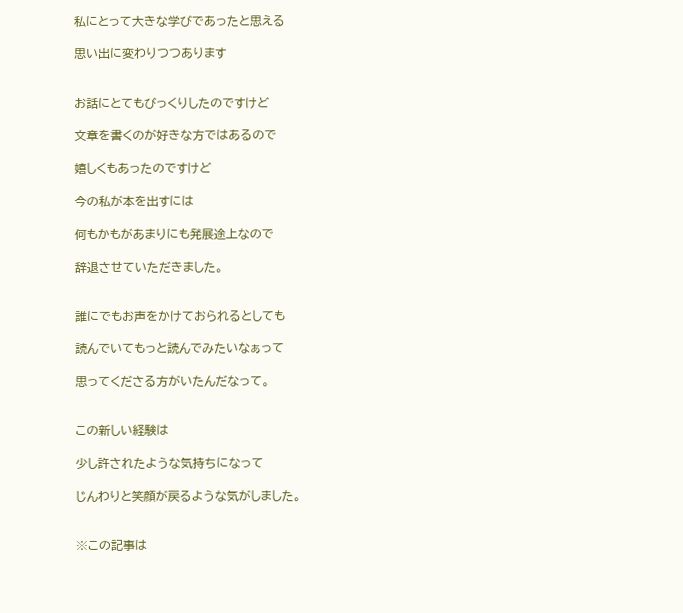私にとって大きな学びであったと思える

思い出に変わりつつあります


お話にとてもびっくりしたのですけど

文章を書くのが好きな方ではあるので

嬉しくもあったのですけど

今の私が本を出すには

何もかもがあまりにも発展途上なので

辞退させていただきました。


誰にでもお声をかけておられるとしても

読んでいてもっと読んでみたいなぁって

思ってくださる方がいたんだなって。


この新しい経験は

少し許されたような気持ちになって

じんわりと笑顔が戻るような気がしました。


※この記事は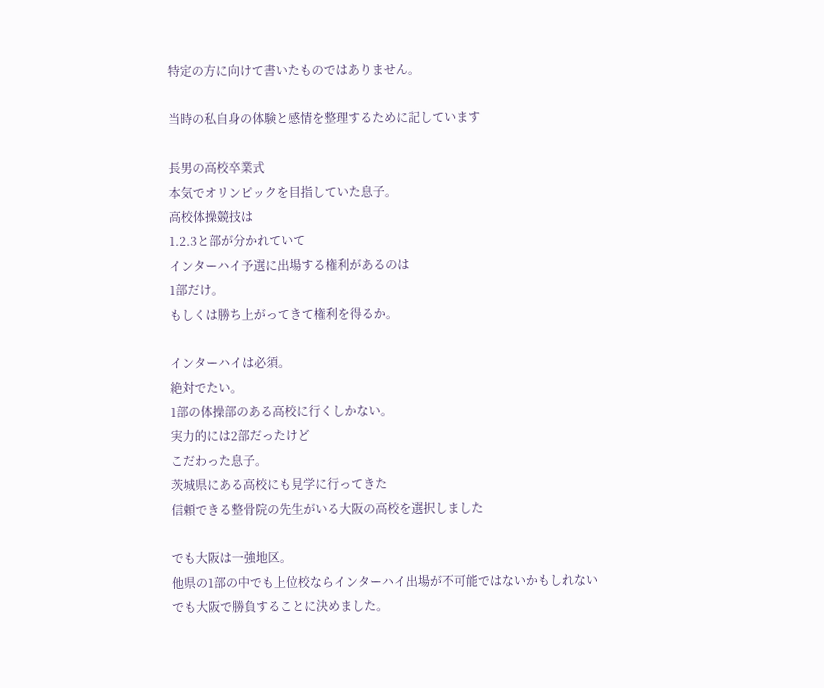特定の方に向けて書いたものではありません。

当時の私自身の体験と感情を整理するために記しています

長男の高校卒業式
本気でオリンピックを目指していた息子。
高校体操競技は
1.2.3と部が分かれていて
インターハイ予選に出場する権利があるのは
1部だけ。
もしくは勝ち上がってきて権利を得るか。

インターハイは必須。
絶対でたい。
1部の体操部のある高校に行くしかない。
実力的には2部だったけど
こだわった息子。
茨城県にある高校にも見学に行ってきた
信頼できる整骨院の先生がいる大阪の高校を選択しました

でも大阪は一強地区。
他県の1部の中でも上位校ならインターハイ出場が不可能ではないかもしれない
でも大阪で勝負することに決めました。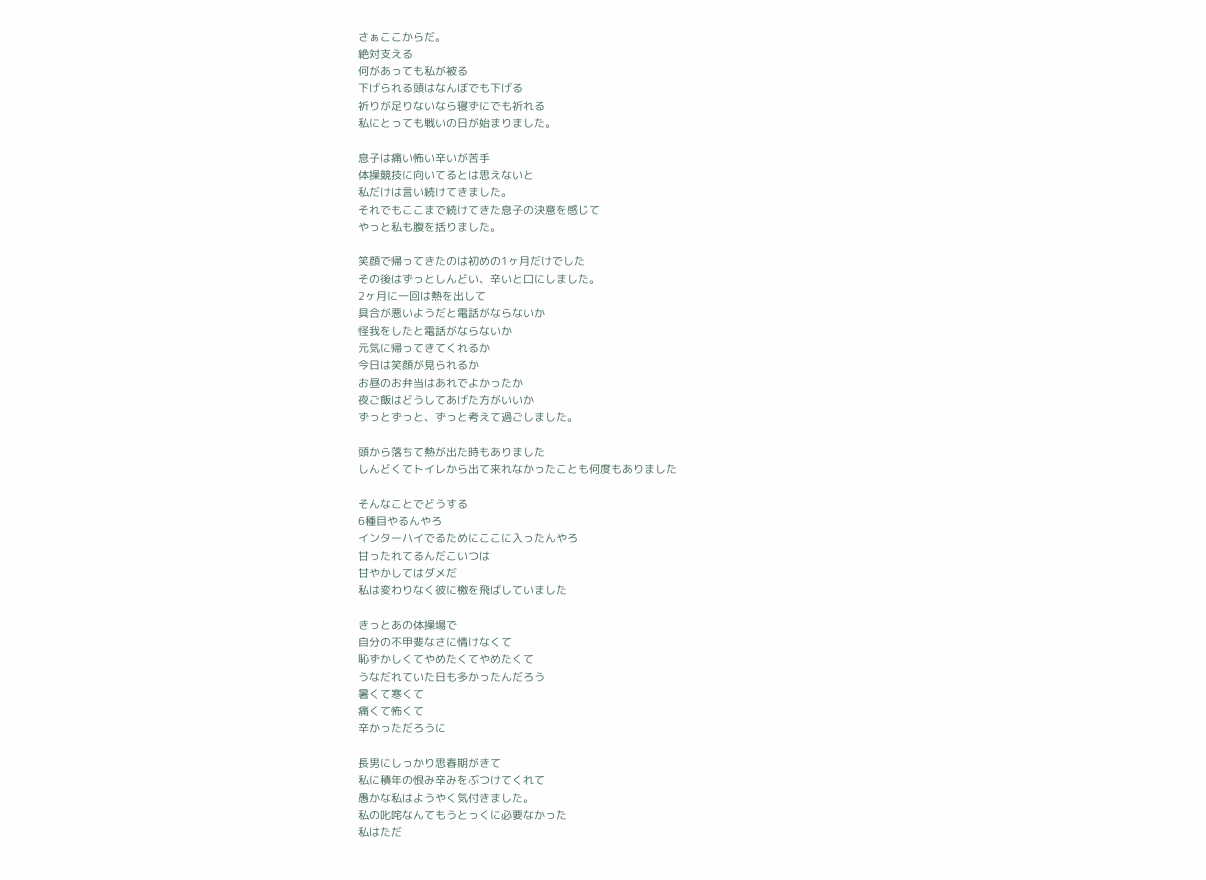さぁここからだ。
絶対支える
何があっても私が被る
下げられる頭はなんぼでも下げる
祈りが足りないなら寝ずにでも祈れる
私にとっても戦いの日が始まりました。

息子は痛い怖い辛いが苦手
体操競技に向いてるとは思えないと
私だけは言い続けてきました。
それでもここまで続けてきた息子の決意を感じて
やっと私も腹を括りました。

笑顔で帰ってきたのは初めの1ヶ月だけでした
その後はずっとしんどい、辛いと口にしました。
2ヶ月に一回は熱を出して
具合が悪いようだと電話がならないか
怪我をしたと電話がならないか
元気に帰ってきてくれるか
今日は笑顔が見られるか
お昼のお弁当はあれでよかったか
夜ご飯はどうしてあげた方がいいか
ずっとずっと、ずっと考えて過ごしました。

頭から落ちて熱が出た時もありました
しんどくてトイレから出て来れなかったことも何度もありました

そんなことでどうする
6種目やるんやろ
インターハイでるためにここに入ったんやろ
甘ったれてるんだこいつは
甘やかしてはダメだ
私は変わりなく彼に檄を飛ばしていました

きっとあの体操場で
自分の不甲斐なさに情けなくて
恥ずかしくてやめたくてやめたくて
うなだれていた日も多かったんだろう
暑くて寒くて
痛くて怖くて
辛かっただろうに

長男にしっかり思春期がきて
私に積年の恨み辛みをぶつけてくれて
愚かな私はようやく気付きました。
私の叱咤なんてもうとっくに必要なかった
私はただ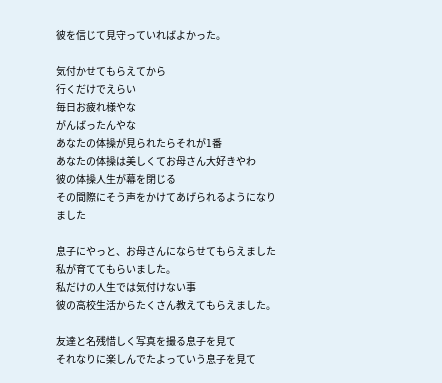彼を信じて見守っていればよかった。

気付かせてもらえてから
行くだけでえらい
毎日お疲れ様やな
がんばったんやな
あなたの体操が見られたらそれが1番
あなたの体操は美しくてお母さん大好きやわ
彼の体操人生が幕を閉じる
その間際にそう声をかけてあげられるようになりました

息子にやっと、お母さんにならせてもらえました
私が育ててもらいました。
私だけの人生では気付けない事
彼の高校生活からたくさん教えてもらえました。

友達と名残惜しく写真を撮る息子を見て
それなりに楽しんでたよっていう息子を見て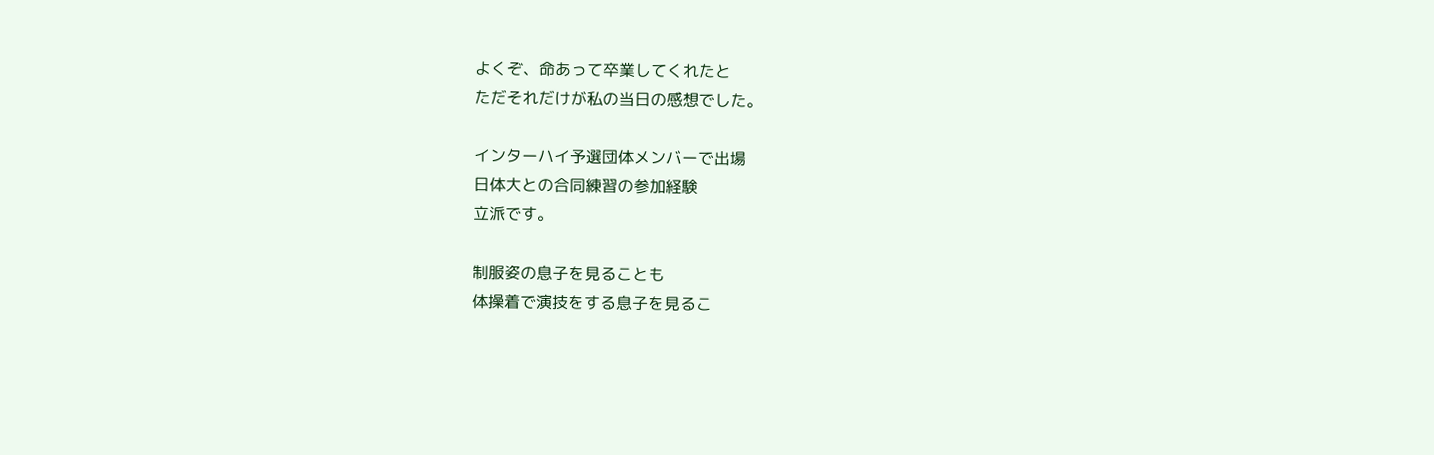よくぞ、命あって卒業してくれたと
ただそれだけが私の当日の感想でした。

インターハイ予選団体メンバーで出場
日体大との合同練習の参加経験
立派です。

制服姿の息子を見ることも
体操着で演技をする息子を見るこ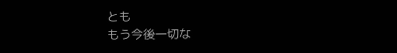とも
もう今後一切な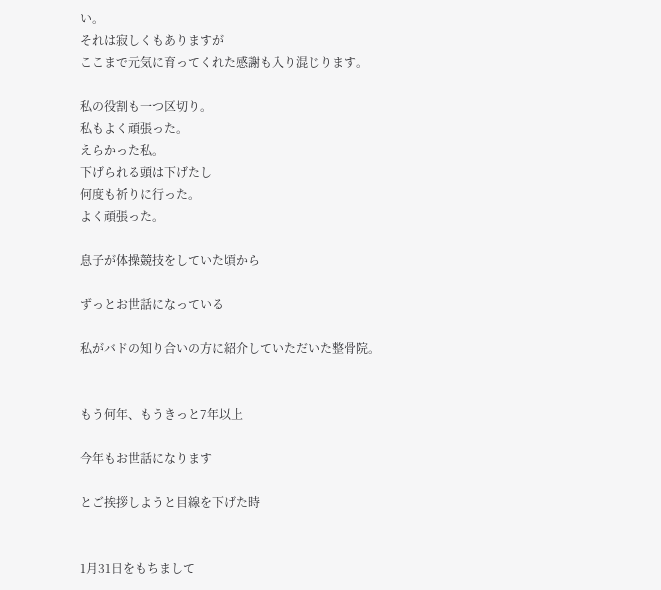い。
それは寂しくもありますが
ここまで元気に育ってくれた感謝も入り混じります。

私の役割も一つ区切り。
私もよく頑張った。
えらかった私。
下げられる頭は下げたし
何度も祈りに行った。
よく頑張った。

息子が体操競技をしていた頃から

ずっとお世話になっている

私がバドの知り合いの方に紹介していただいた整骨院。


もう何年、もうきっと7年以上

今年もお世話になります

とご挨拶しようと目線を下げた時


1月31日をもちまして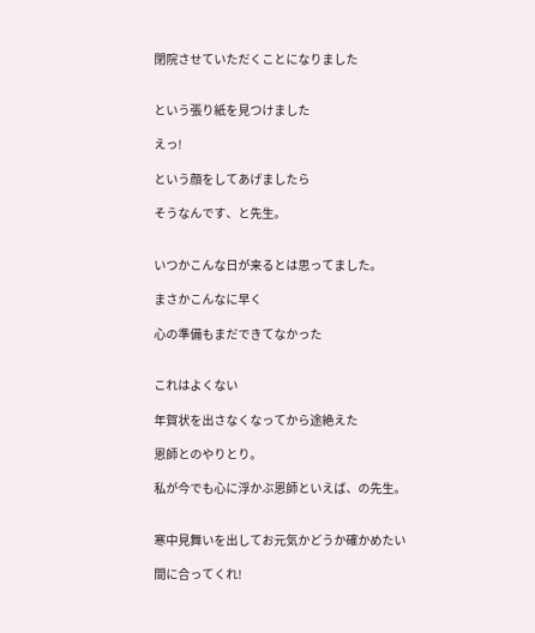閉院させていただくことになりました


という張り紙を見つけました

えっ!

という顔をしてあげましたら

そうなんです、と先生。


いつかこんな日が来るとは思ってました。

まさかこんなに早く

心の準備もまだできてなかった


これはよくない

年賀状を出さなくなってから途絶えた

恩師とのやりとり。

私が今でも心に浮かぶ恩師といえば、の先生。


寒中見舞いを出してお元気かどうか確かめたい

間に合ってくれ!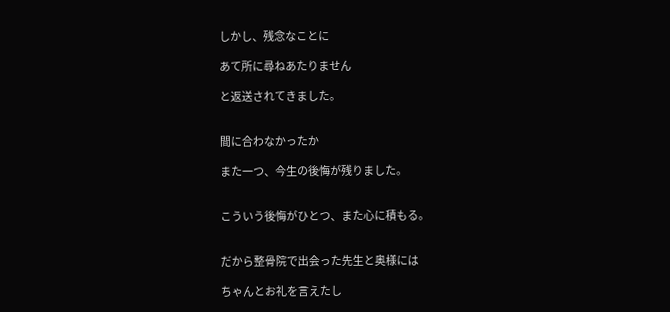しかし、残念なことに

あて所に尋ねあたりません

と返送されてきました。


間に合わなかったか

また一つ、今生の後悔が残りました。


こういう後悔がひとつ、また心に積もる。


だから整骨院で出会った先生と奥様には

ちゃんとお礼を言えたし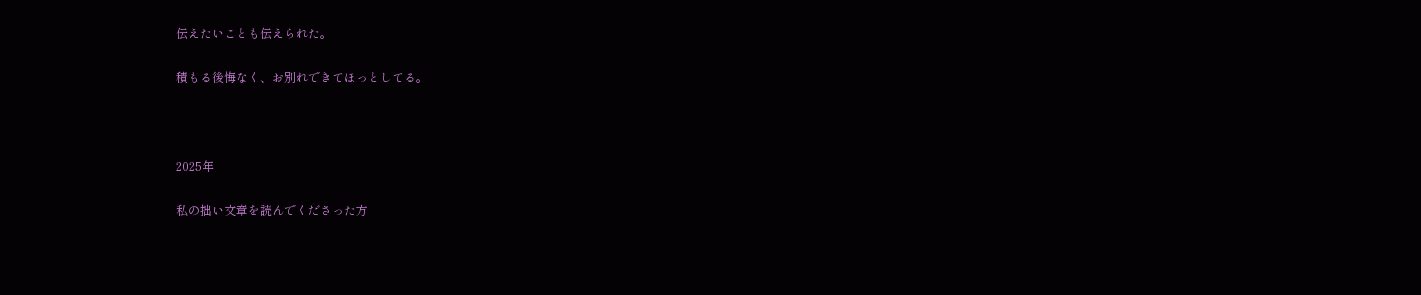伝えたいことも伝えられた。

積もる後悔なく、お別れできてほっとしてる。



2025年

私の拙い文章を読んでくださった方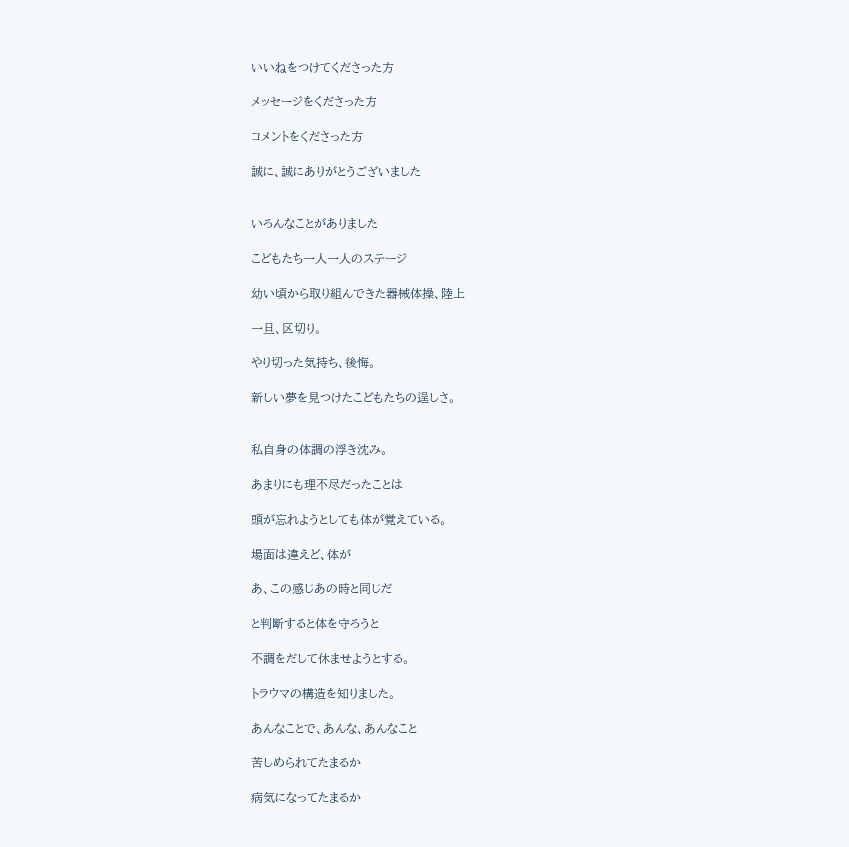いいねをつけてくださった方

メッセージをくださった方

コメントをくださった方

誠に、誠にありがとうございました


いろんなことがありました

こどもたち一人一人のステージ

幼い頃から取り組んできた器械体操、陸上

一旦、区切り。

やり切った気持ち、後悔。

新しい夢を見つけたこどもたちの逞しさ。


私自身の体調の浮き沈み。

あまりにも理不尽だったことは

頭が忘れようとしても体が覚えている。

場面は違えど、体が

あ、この感じあの時と同じだ

と判断すると体を守ろうと

不調をだして休ませようとする。

トラウマの構造を知りました。

あんなことで、あんな、あんなこと

苦しめられてたまるか

病気になってたまるか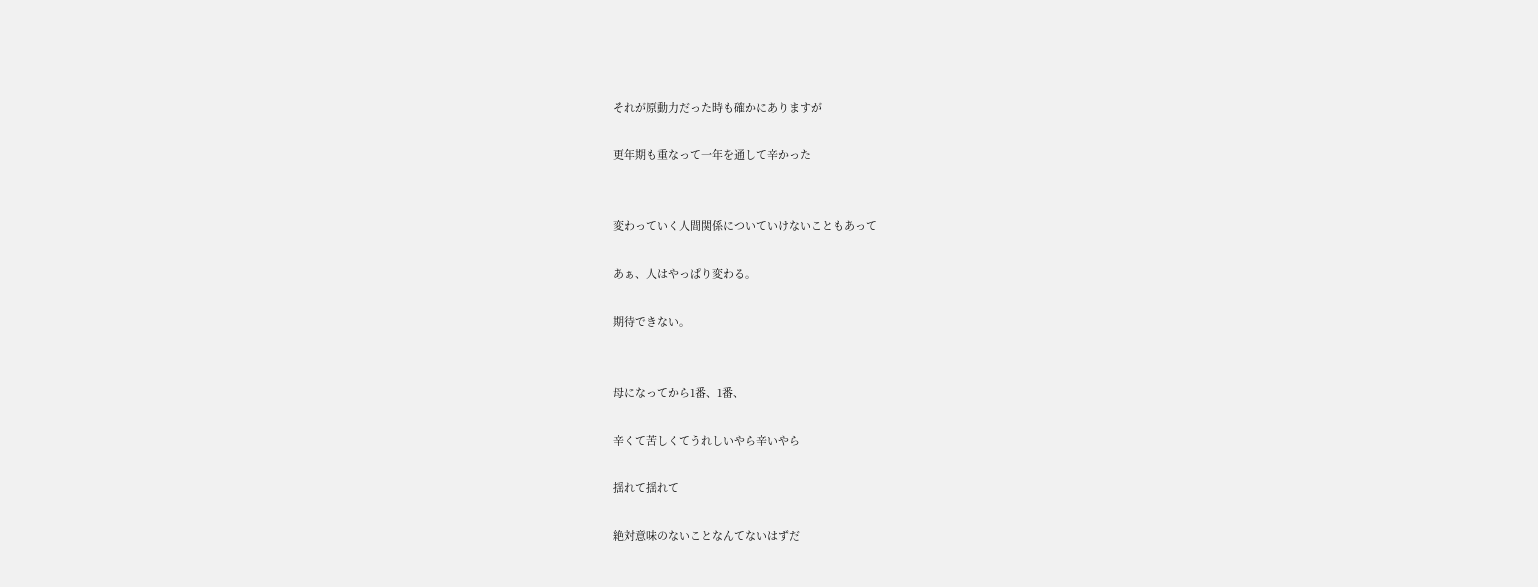それが原動力だった時も確かにありますが

更年期も重なって一年を通して辛かった


変わっていく人間関係についていけないこともあって

あぁ、人はやっぱり変わる。

期待できない。


母になってから1番、1番、

辛くて苦しくてうれしいやら辛いやら

揺れて揺れて

絶対意味のないことなんてないはずだ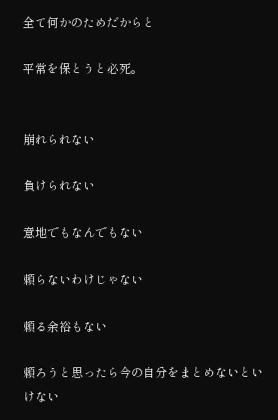全て何かのためだからと

平常を保とうと必死。


崩れられない

負けられない

意地でもなんでもない

頼らないわけじゃない

頼る余裕もない

頼ろうと思ったら今の自分をまとめないといけない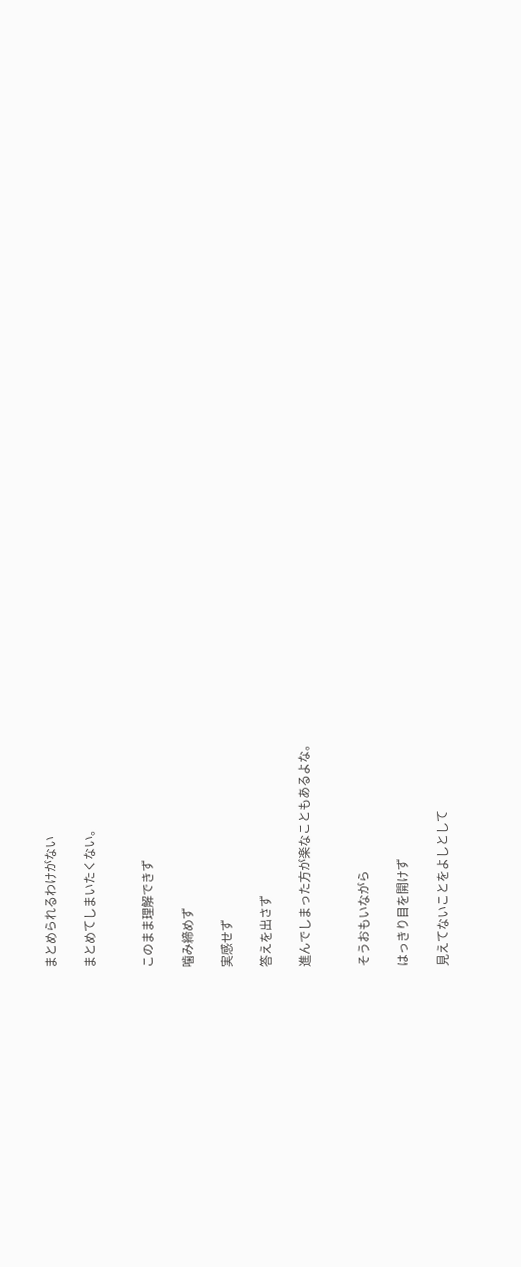まとめられるわけがない

まとめてしまいたくない。


このまま理解できず

噛み締めず

実感せず

答えを出さず

進んでしまった方が楽なこともあるよな。


そうおもいながら

はっきり目を開けず

見えてないことをよしとして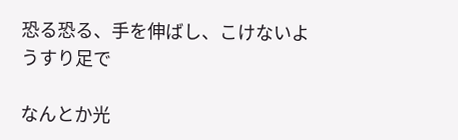恐る恐る、手を伸ばし、こけないようすり足で

なんとか光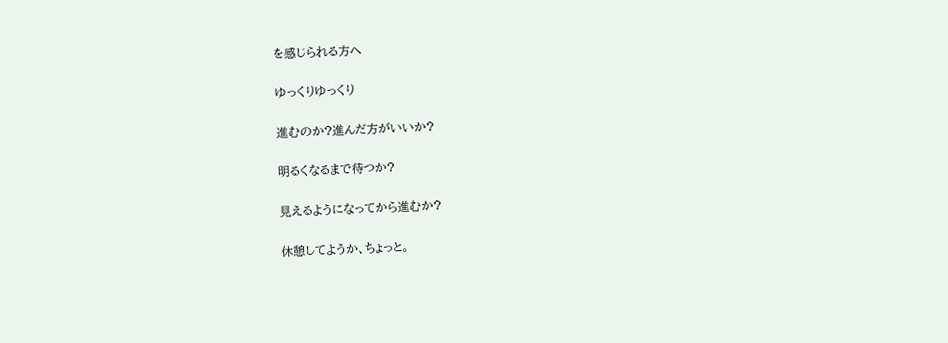を感じられる方へ

ゆっくりゆっくり

進むのか?進んだ方がいいか?

明るくなるまで待つか?

見えるようになってから進むか?

休憩してようか、ちょっと。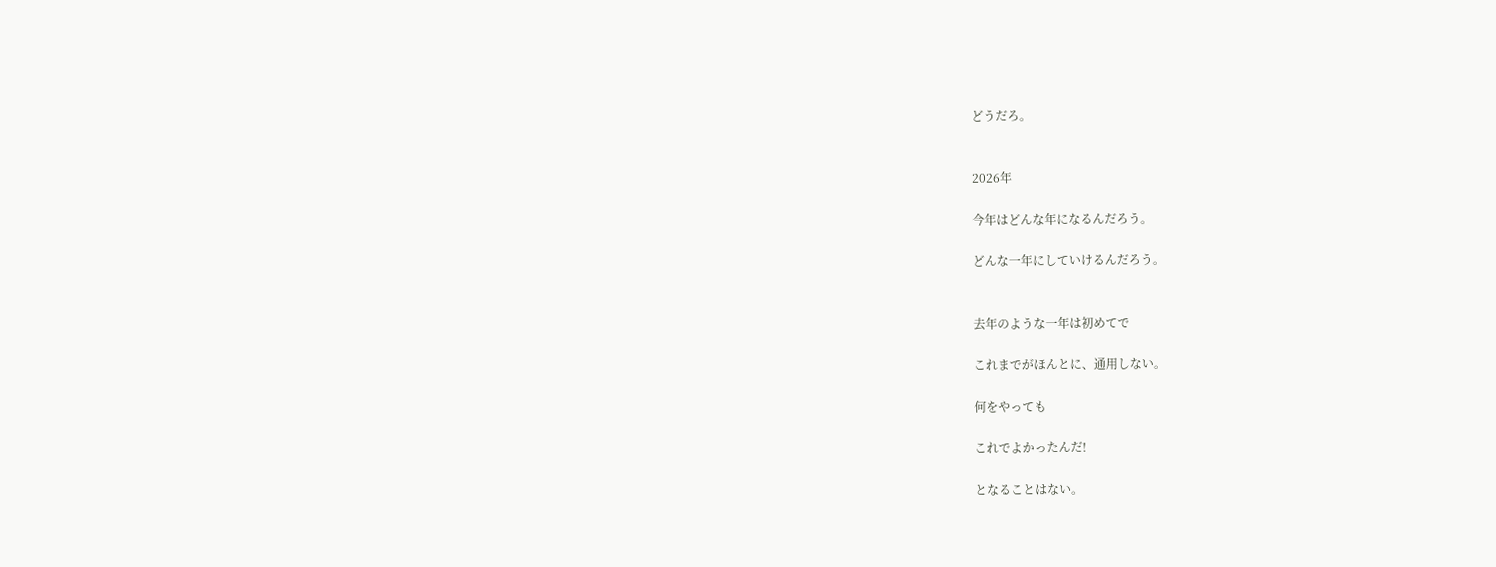どうだろ。


2026年

今年はどんな年になるんだろう。

どんな一年にしていけるんだろう。


去年のような一年は初めてで

これまでがほんとに、通用しない。

何をやっても

これでよかったんだ!

となることはない。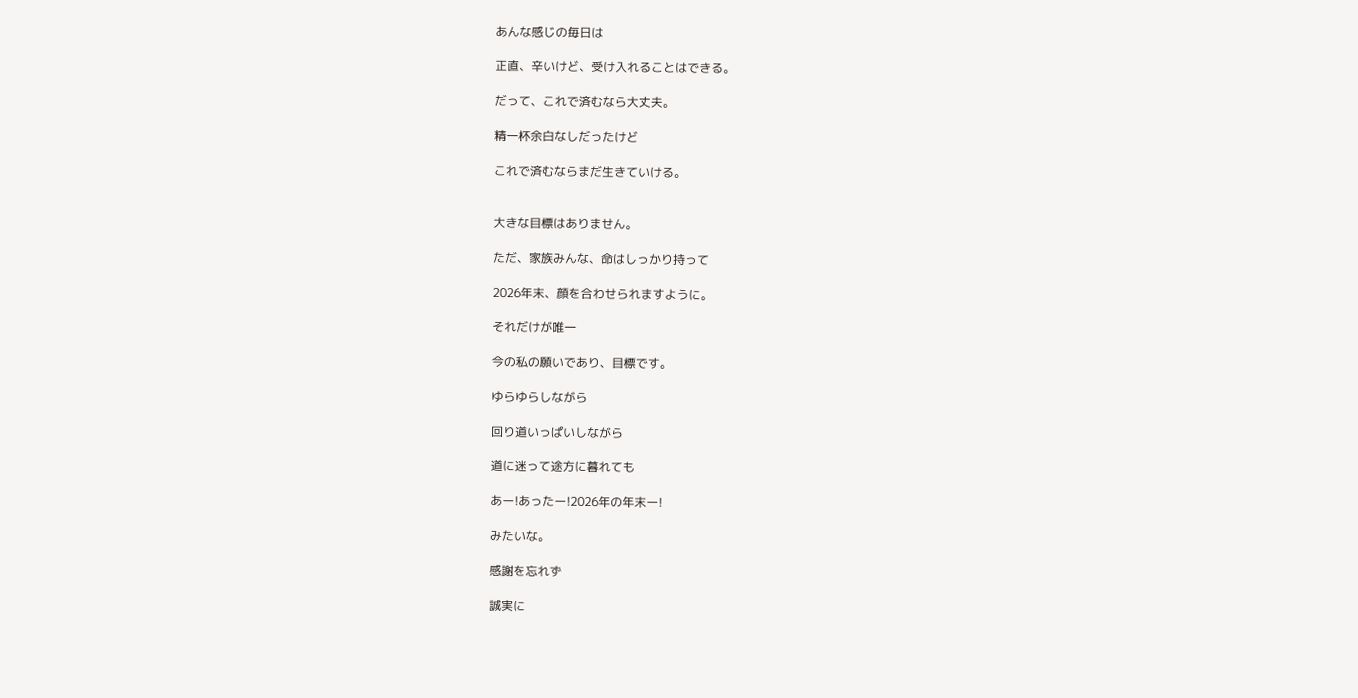あんな感じの毎日は

正直、辛いけど、受け入れることはできる。

だって、これで済むなら大丈夫。

精一杯余白なしだったけど

これで済むならまだ生きていける。


大きな目標はありません。

ただ、家族みんな、命はしっかり持って

2026年末、顔を合わせられますように。

それだけが唯一

今の私の願いであり、目標です。

ゆらゆらしながら

回り道いっぱいしながら

道に迷って途方に暮れても

あー!あったー!2026年の年末ー!

みたいな。

感謝を忘れず

誠実に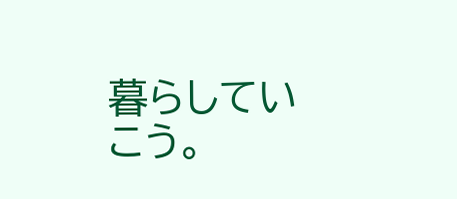暮らしていこう。